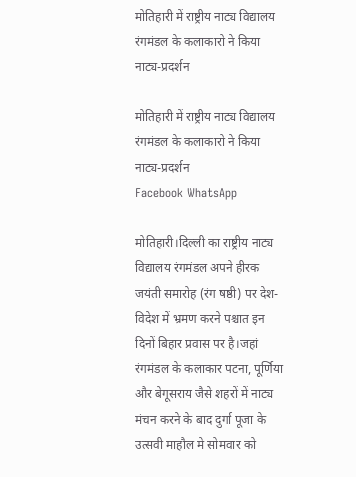मोतिहारी में राष्ट्रीय नाट्य विद्यालय रंगमंडल के कलाकारो ने किया नाट्य-प्रदर्शन

मोतिहारी में राष्ट्रीय नाट्य विद्यालय रंगमंडल के कलाकारो ने किया नाट्य-प्रदर्शन
Facebook WhatsApp

मोतिहारी।दिल्ली का राष्ट्रीय नाट्य विद्यालय रंगमंडल अपने हीरक जयंती समारोह (रंग षष्ठी) पर देश-विदेश में भ्रमण करने पश्चात इन दिनों बिहार प्रवास पर है।जहां रंगमंडल के कलाकार पटना, पूर्णिया और बेगूसराय जैसे शहरों में नाट्य मंचन करने के बाद दुर्गा पूजा के उत्सवी माहौल मे सोमवार को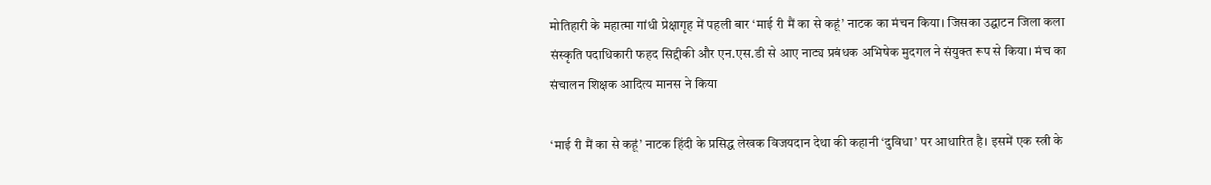मोतिहारी के महात्मा गांधी प्रेक्षागृह में पहली बार ‘माई री मैं का से कहूं’ नाटक का मंचन किया। जिसका उद्घाटन जिला कला संस्कृति पदाधिकारी फहद सिद्दीकी और एन.एस.डी से आए नाट्य प्रबंधक अभिषेक मुदगल ने संयुक्त रूप से किया। मंच का संचालन शिक्षक आदित्य मानस ने किया

‘माई री मैं का से कहूं’ नाटक हिंदी के प्रसिद्ध लेखक विजयदान देथा की कहानी ‘दुविधा’ पर आधारित है। इसमें एक स्त्री के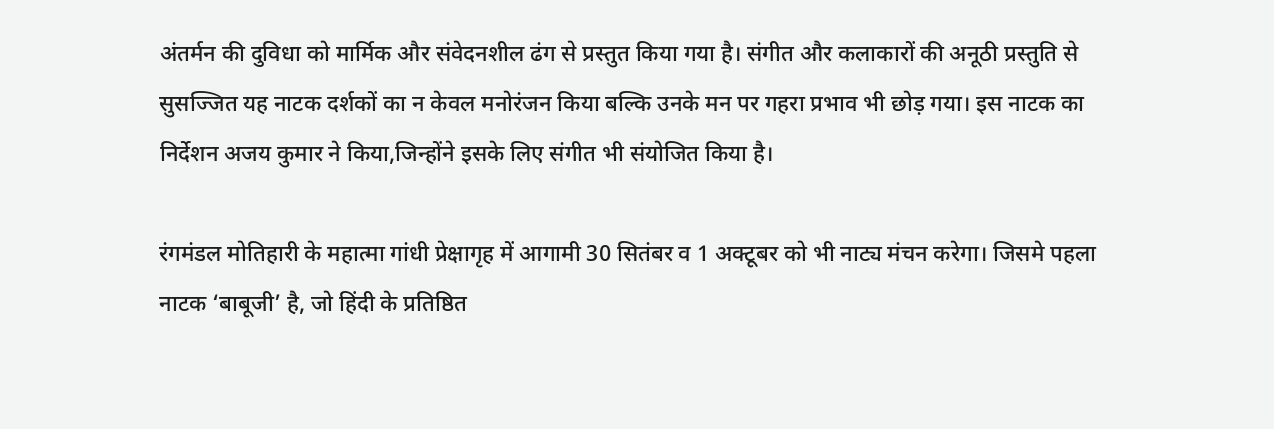अंतर्मन की दुविधा को मार्मिक और संवेदनशील ढंग से प्रस्तुत किया गया है। संगीत और कलाकारों की अनूठी प्रस्तुति से सुसज्जित यह नाटक दर्शकों का न केवल मनोरंजन किया बल्कि उनके मन पर गहरा प्रभाव भी छोड़ गया। इस नाटक का निर्देशन अजय कुमार ने किया,जिन्होंने इसके लिए संगीत भी संयोजित किया है।

रंगमंडल मोतिहारी के महात्मा गांधी प्रेक्षागृह में आगामी 30 सितंबर व 1 अक्टूबर को भी नाट्य मंचन करेगा। जिसमे पहला नाटक ‘बाबूजी’ है, जो हिंदी के प्रतिष्ठित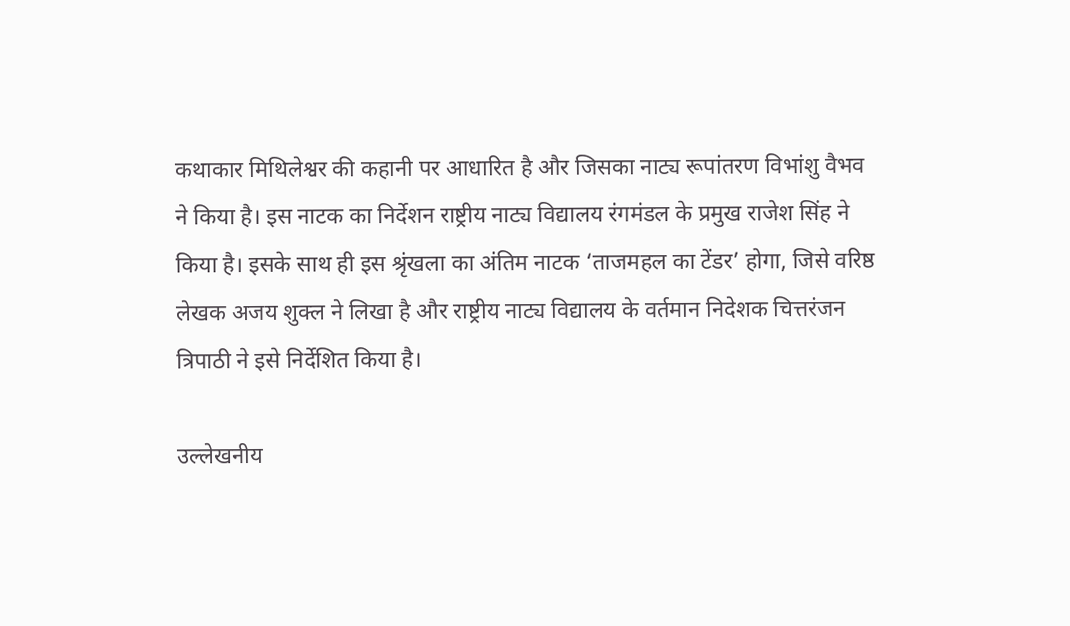कथाकार मिथिलेश्वर की कहानी पर आधारित है और जिसका नाट्य रूपांतरण विभांशु वैभव ने किया है। इस नाटक का निर्देशन राष्ट्रीय नाट्य विद्यालय रंगमंडल के प्रमुख राजेश सिंह ने किया है। इसके साथ ही इस श्रृंखला का अंतिम नाटक ‘ताजमहल का टेंडर’ होगा, जिसे वरिष्ठ लेखक अजय शुक्ल ने लिखा है और राष्ट्रीय नाट्य विद्यालय के वर्तमान निदेशक चित्तरंजन त्रिपाठी ने इसे निर्देशित किया है।

उल्लेखनीय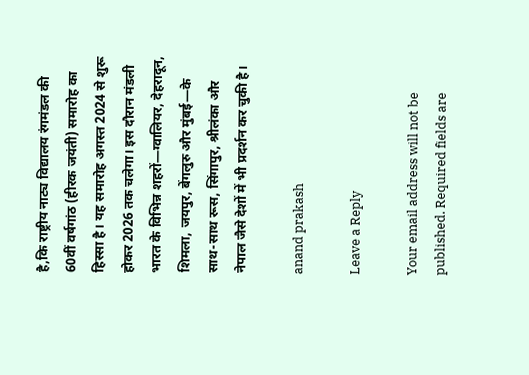है,कि राष्ट्रीय नाट्य विद्यालय रंगमंडल की 60वीं वर्षगांठ (हीरक जयंती) समारोह का हिस्सा है। यह समारोह अगस्त 2024 से शुरू होकर 2026 तक चलेगा। इस दौरान मंडली भारत के विभिन्न शहरों—ग्वालियर, देहरादून, शिमला, जयपुर, बेंगलुरु और मुंबई—के साथ-साथ रूस, सिंगापुर, श्रीलंका और नेपाल जैसे देशों में भी प्रदर्शन कर चुकी है।

anand prakash

Leave a Reply

Your email address will not be published. Required fields are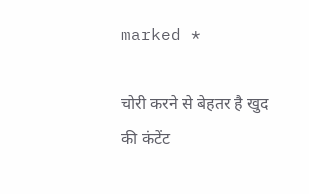marked *

चोरी करने से बेहतर है खुद की कंटेंट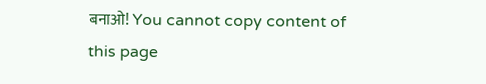बनाओ! You cannot copy content of this page